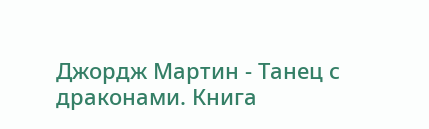Джордж Мартин - Танец с драконами. Книга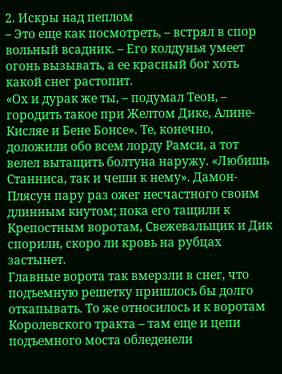2. Искры над пеплом
– Это еще как посмотреть, – встрял в спор вольный всадник. – Его колдунья умеет огонь вызывать, а ее красный бог хоть какой снег растопит.
«Ох и дурак же ты, – подумал Теон, – городить такое при Желтом Дике, Алине-Кисляе и Бене Бонсе». Те, конечно, доложили обо всем лорду Рамси, а тот велел вытащить болтуна наружу. «Любишь Станниса, так и чеши к нему». Дамон-Плясун пару раз ожег несчастного своим длинным кнутом; пока его тащили к Крепостным воротам, Свежевальщик и Дик спорили, скоро ли кровь на рубцах застынет.
Главные ворота так вмерзли в снег, что подъемную решетку пришлось бы долго откапывать. То же относилось и к воротам Королевского тракта – там еще и цепи подъемного моста обледенели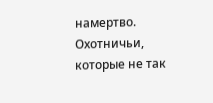намертво. Охотничьи, которые не так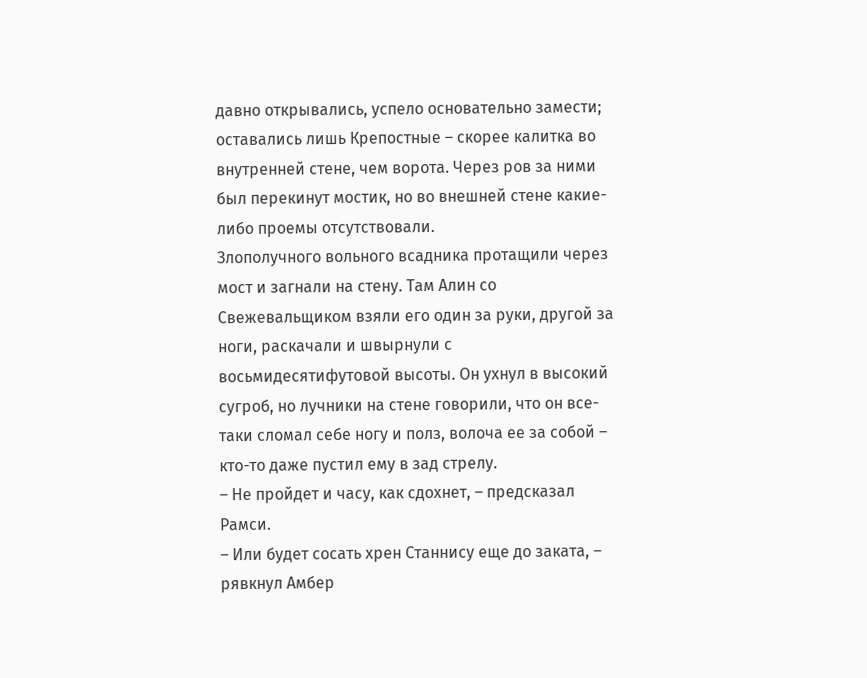давно открывались, успело основательно замести; оставались лишь Крепостные – скорее калитка во внутренней стене, чем ворота. Через ров за ними был перекинут мостик, но во внешней стене какие-либо проемы отсутствовали.
Злополучного вольного всадника протащили через мост и загнали на стену. Там Алин со Свежевальщиком взяли его один за руки, другой за ноги, раскачали и швырнули с восьмидесятифутовой высоты. Он ухнул в высокий сугроб, но лучники на стене говорили, что он все-таки сломал себе ногу и полз, волоча ее за собой – кто-то даже пустил ему в зад стрелу.
– Не пройдет и часу, как сдохнет, – предсказал Рамси.
– Или будет сосать хрен Станнису еще до заката, – рявкнул Амбер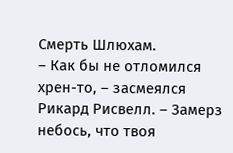Смерть Шлюхам.
– Как бы не отломился хрен-то, – засмеялся Рикард Рисвелл. – Замерз небось, что твоя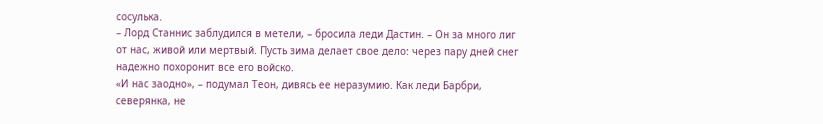сосулька.
– Лорд Станнис заблудился в метели, – бросила леди Дастин. – Он за много лиг от нас, живой или мертвый. Пусть зима делает свое дело: через пару дней снег надежно похоронит все его войско.
«И нас заодно», – подумал Теон, дивясь ее неразумию. Как леди Барбри, северянка, не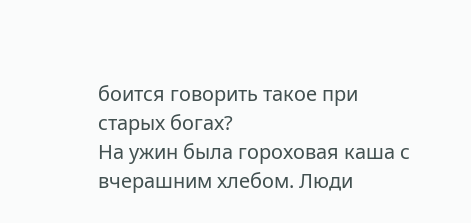боится говорить такое при старых богах?
На ужин была гороховая каша с вчерашним хлебом. Люди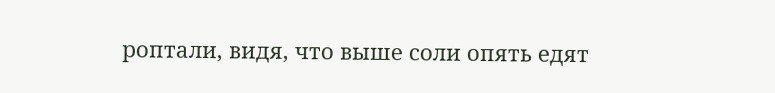роптали, видя, что выше соли опять едят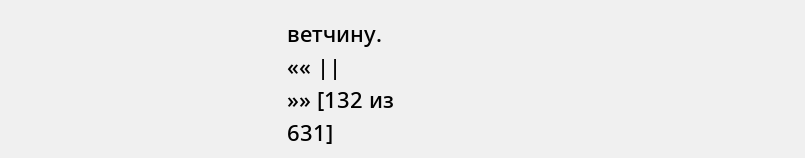ветчину.
«« ||
»» [132 из
631]